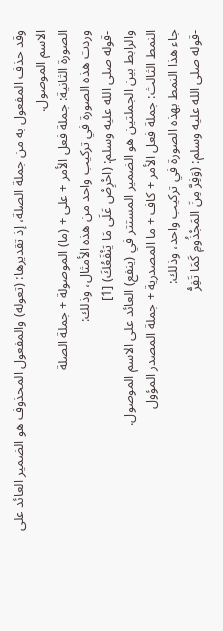وقد حذف المفعول به من جملة الصلة، إذ تقديرها: (تعوله) والمفعول المحذوف هو الضمير العائد على الاسم الموصول.
الصورة الثانية: جملة فعل الأمر + على + (ما) الموصولة + جملة الصلة
وردت هذه الصورة في تركيب واحد من هذه الأمثال، وذلك:
-قوله صلى الله عليه وسلم: (احْرِصْ عَلَى مَا يَنْفَعُكَ) [1]
والرابط بين الجملتين هو الضمير المستتر في (ينفع) العائد على الاسم الموصول.
النمط الثالث: جملة فعل الأمر + كاف + ما المصدرية + جملة المصدر المؤول
جاء هذا النمط بهذه الصورة في تركيب واحد، وذلك:
-قوله صلى الله عليه وسلم: (وَفِرَّ مِنَ المَجْذُومِ كَمَا تَفِرُّ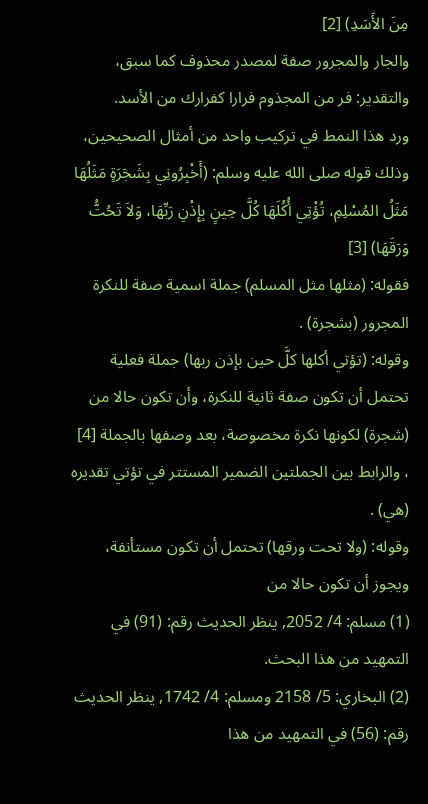مِنَ الأَسَدِ) [2]
والجار والمجرور صفة لمصدر محذوف كما سبق، والتقدير: فر من المجذوم فرارا كفرارك من الأسد.
ورد هذا النمط في تركيب واحد من أمثال الصحيحين، وذلك قوله صلى الله عليه وسلم: (أَخْبِرُونِي بِشَجَرَةٍ مَثَلُهَا مَثَلُ المُسْلِمِ، تُؤْتِي أُكُلَهَا كُلَّ حِينٍ بِإِذْنِ رَبِّهَا، وَلاَ تَحُتُّ وَرَقَهَا) [3]
فقوله: (مثلها مثل المسلم) جملة اسمية صفة للنكرة المجرور (بشجرة) .
وقوله: (تؤتي أكلها كلَّ حين بإذن ربها) جملة فعلية تحتمل أن تكون صفة ثانية للنكرة، وأن تكون حالا من (شجرة) لكونها نكرة مخصوصة، بعد وصفها بالجملة [4] ، والرابط بين الجملتين الضمير المستتر في تؤتي تقديره (هي) .
وقوله: (ولا تحت ورقها) تحتمل أن تكون مستأنفة، ويجوز أن تكون حالا من
(1) مسلم: 4/ 2052, ينظر الحديث رقم: (91) في التمهيد من هذا البحث.
(2) البخاري: 5/ 2158 ومسلم: 4/ 1742, ينظر الحديث رقم: (56) في التمهيد من هذا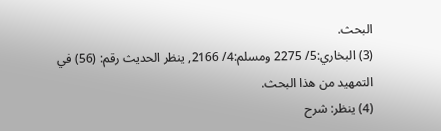البحث.
(3) البخاري:5/ 2275 ومسلم:4/ 2166, ينظر الحديث رقم: (56) في التمهيد من هذا البحث.
(4) ينظر: شرح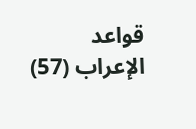قواعد الإعراب (57)